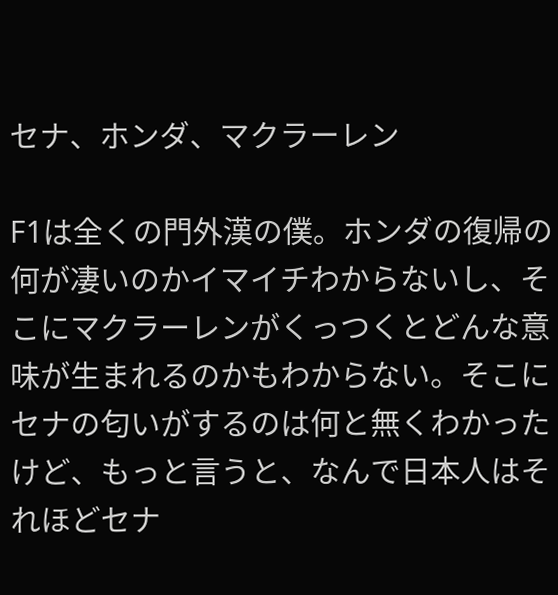セナ、ホンダ、マクラーレン

F1は全くの門外漢の僕。ホンダの復帰の何が凄いのかイマイチわからないし、そこにマクラーレンがくっつくとどんな意味が生まれるのかもわからない。そこにセナの匂いがするのは何と無くわかったけど、もっと言うと、なんで日本人はそれほどセナ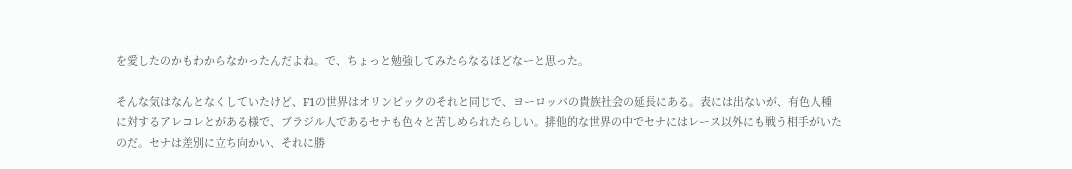を愛したのかもわからなかったんだよね。で、ちょっと勉強してみたらなるほどなーと思った。

そんな気はなんとなくしていたけど、F1の世界はオリンピックのそれと同じで、ヨーロッパの貴族社会の延長にある。表には出ないが、有色人種に対するアレコレとがある様で、ブラジル人であるセナも色々と苦しめられたらしい。排他的な世界の中でセナにはレース以外にも戦う相手がいたのだ。セナは差別に立ち向かい、それに勝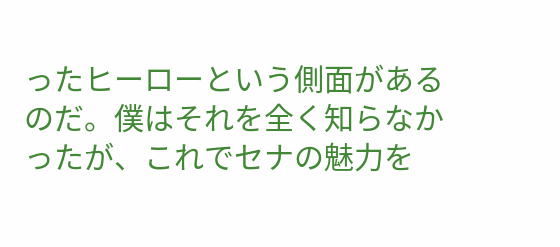ったヒーローという側面があるのだ。僕はそれを全く知らなかったが、これでセナの魅力を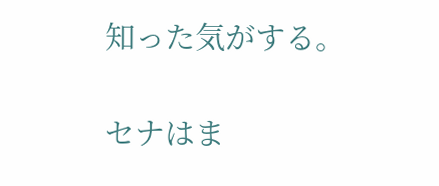知った気がする。

セナはま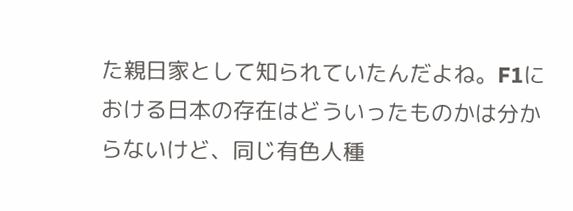た親日家として知られていたんだよね。F1における日本の存在はどういったものかは分からないけど、同じ有色人種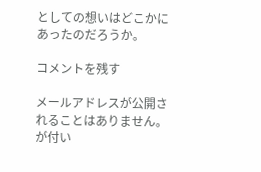としての想いはどこかにあったのだろうか。

コメントを残す

メールアドレスが公開されることはありません。 が付い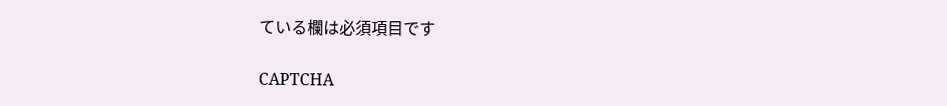ている欄は必須項目です

CAPTCHA